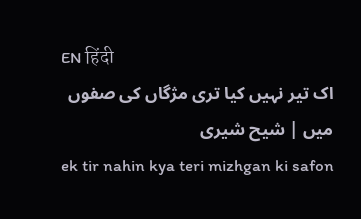EN हिंदी
اک تیر نہیں کیا تری مژگاں کی صفوں میں | شیح شیری
ek tir nahin kya teri mizhgan ki safon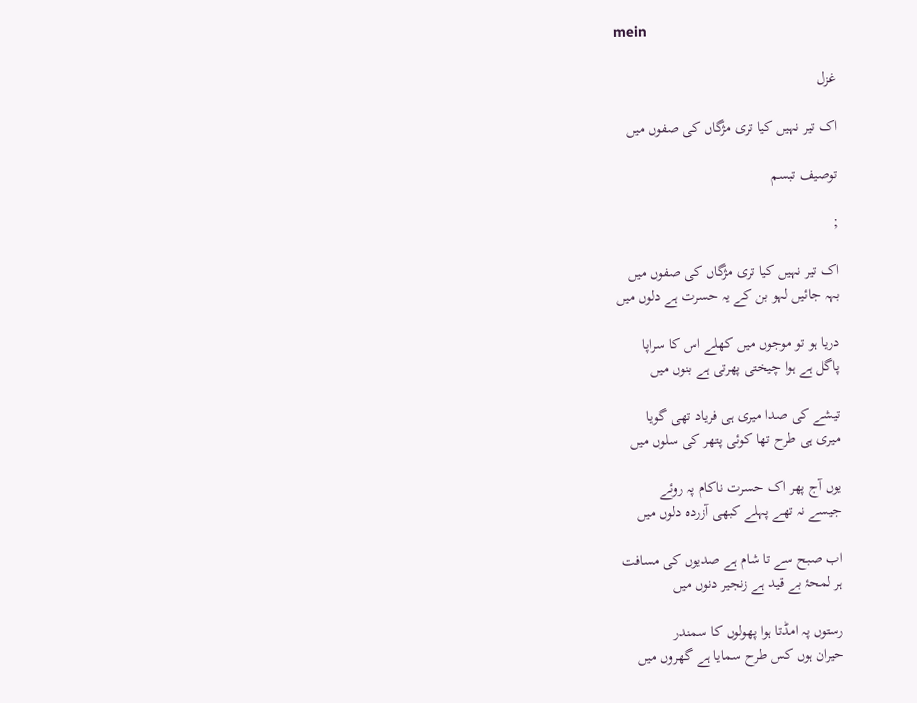mein

غزل

اک تیر نہیں کیا تری مژگاں کی صفوں میں

توصیف تبسم

;

اک تیر نہیں کیا تری مژگاں کی صفوں میں
بہہ جائیں لہو بن کے یہ حسرت ہے دلوں میں

دریا ہو تو موجوں میں کھلے اس کا سراپا
پاگل ہے ہوا چیختی پھرتی ہے بنوں میں

تیشے کی صدا میری ہی فریاد تھی گویا
میری ہی طرح تھا کوئی پتھر کی سلوں میں

یوں آج پھر اک حسرت ناکام پہ روئے
جیسے نہ تھے پہلے کبھی آزردہ دلوں میں

اب صبح سے تا شام ہے صدیوں کی مسافت
ہر لمحۂ بے قید ہے زنجیر دنوں میں

رستوں پہ امڈتا ہوا پھولوں کا سمندر
حیران ہوں کس طرح سمایا ہے گھروں میں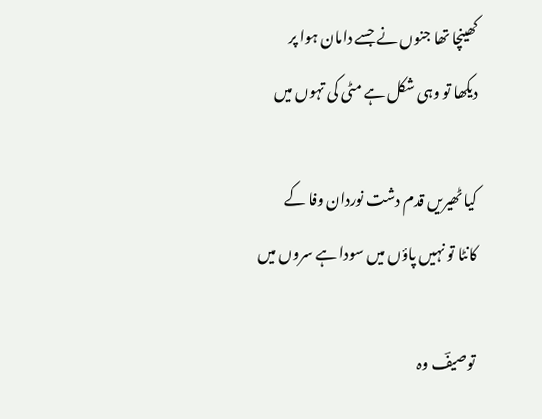کھینچا تھا جنوں نے جسے دامان ہوا پر
دیکھا تو وہی شکل ہے مٹی کی تہوں میں

کیا ٹھیریں قدم دشت‌ نوردان‌ وفا کے
کانٹا تو نہیں پاؤں میں سودا ہے سروں میں

توصیفؔ وہ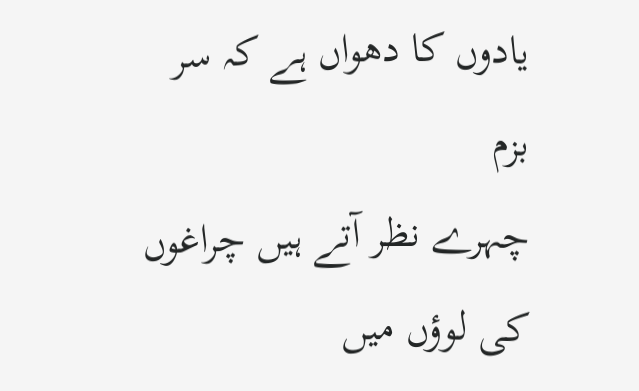یادوں کا دھواں ہے کہ سر بزم
چہرے نظر آتے ہیں چراغوں کی لوؤں میں